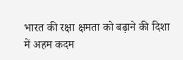भारत की रक्षा क्षमता को बढ़ाने की दिशा में अहम कदम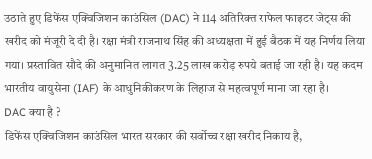उठाते हुए डिफेंस एक्विजिशन काउंसिल (DAC) ने 114 अतिरिक्त राफेल फाइटर जेट्स की खरीद को मंजूरी दे दी है। रक्षा मंत्री राजनाथ सिंह की अध्यक्षता में हुई बैठक में यह निर्णय लिया गया। प्रस्तावित सौदे की अनुमानित लागत 3.25 लाख करोड़ रुपये बताई जा रही है। यह कदम भारतीय वायुसेना (IAF) के आधुनिकीकरण के लिहाज से महत्वपूर्ण माना जा रहा है।
DAC क्या है ?
डिफेंस एक्विजिशन काउंसिल भारत सरकार की सर्वोच्च रक्षा खरीद निकाय है,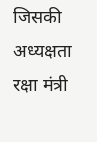जिसकी अध्यक्षता रक्षा मंत्री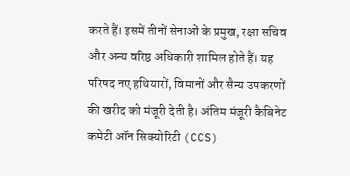करते हैं। इसमें तीनों सेनाओं के प्रमुख, रक्षा सचिव और अन्य वरिष्ठ अधिकारी शामिल होते हैं। यह परिषद नए हथियारों, विमानों और सैन्य उपकरणों की खरीद को मंजूरी देती है। अंतिम मंजूरी कैबिनेट कमेटी ऑन सिक्योरिटी (CCS)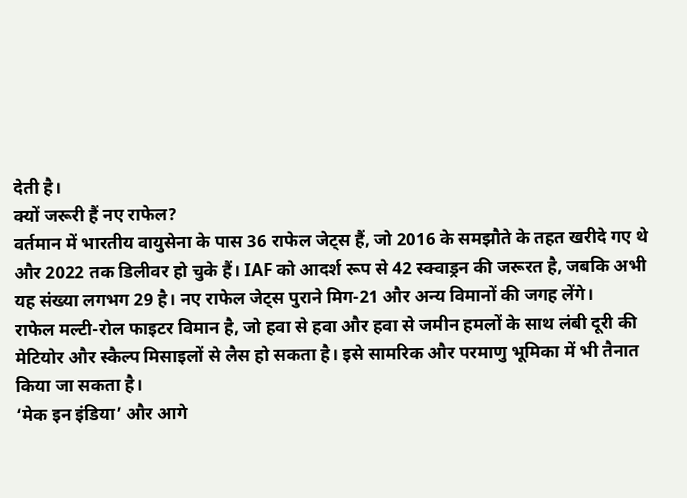देती है।
क्यों जरूरी हैं नए राफेल?
वर्तमान में भारतीय वायुसेना के पास 36 राफेल जेट्स हैं, जो 2016 के समझौते के तहत खरीदे गए थे और 2022 तक डिलीवर हो चुके हैं। IAF को आदर्श रूप से 42 स्क्वाड्रन की जरूरत है, जबकि अभी यह संख्या लगभग 29 है। नए राफेल जेट्स पुराने मिग-21 और अन्य विमानों की जगह लेंगे।
राफेल मल्टी-रोल फाइटर विमान है, जो हवा से हवा और हवा से जमीन हमलों के साथ लंबी दूरी की मेटियोर और स्कैल्प मिसाइलों से लैस हो सकता है। इसे सामरिक और परमाणु भूमिका में भी तैनात किया जा सकता है।
‘मेक इन इंडिया’ और आगे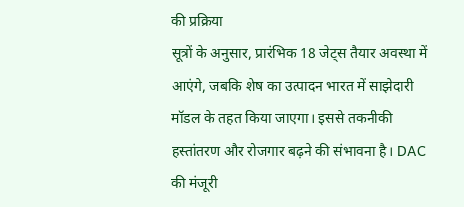की प्रक्रिया
सूत्रों के अनुसार, प्रारंभिक 18 जेट्स तैयार अवस्था में आएंगे, जबकि शेष का उत्पादन भारत में साझेदारी मॉडल के तहत किया जाएगा। इससे तकनीकी हस्तांतरण और रोजगार बढ़ने की संभावना है। DAC की मंजूरी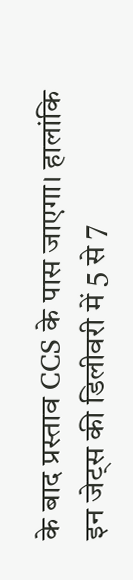के बाद प्रस्ताव CCS के पास जाएगा। हालांकि इन जेट्स की डिलीवरी में 5 से 7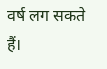वर्ष लग सकते हैं।